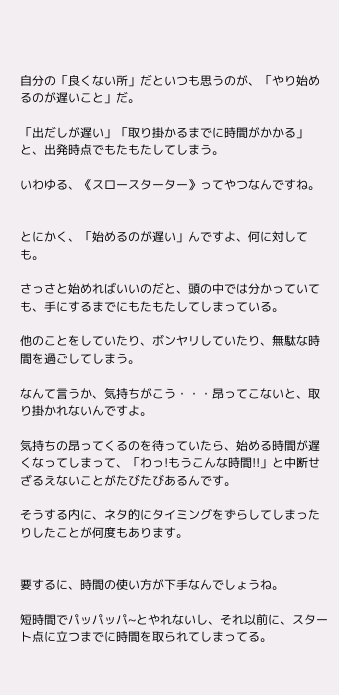自分の「良くない所」だといつも思うのが、「やり始めるのが遅いこと」だ。

「出だしが遅い」「取り掛かるまでに時間がかかる」と、出発時点でもたもたしてしまう。

いわゆる、《スロースターター》ってやつなんですね。


とにかく、「始めるのが遅い」んですよ、何に対しても。

さっさと始めればいいのだと、頭の中では分かっていても、手にするまでにもたもたしてしまっている。

他のことをしていたり、ボンヤリしていたり、無駄な時間を過ごしてしまう。

なんて言うか、気持ちがこう・・・昂ってこないと、取り掛かれないんですよ。

気持ちの昂ってくるのを待っていたら、始める時間が遅くなってしまって、「わっ!もうこんな時間!!」と中断せざるえないことがたびたびあるんです。

そうする内に、ネタ的にタイミングをずらしてしまったりしたことが何度もあります。


要するに、時間の使い方が下手なんでしょうね。

短時間でパッパッパ~とやれないし、それ以前に、スタート点に立つまでに時間を取られてしまってる。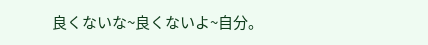良くないな~良くないよ~自分。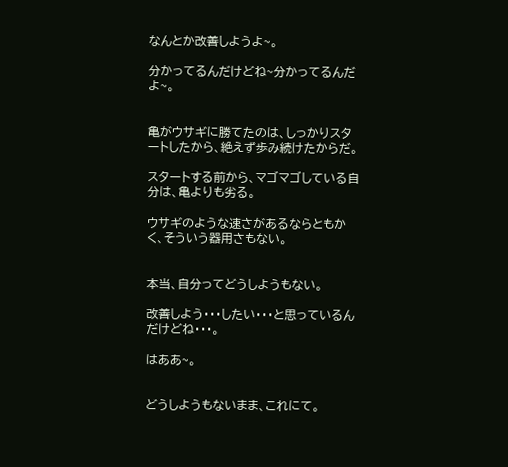なんとか改善しようよ~。

分かってるんだけどね~分かってるんだよ~。


亀がウサギに勝てたのは、しっかりスタートしたから、絶えず歩み続けたからだ。

スタートする前から、マゴマゴしている自分は、亀よりも劣る。

ウサギのような速さがあるならともかく、そういう器用さもない。


本当、自分ってどうしようもない。

改善しよう・・・したい・・・と思っているんだけどね・・・。

はああ~。


どうしようもないまま、これにて。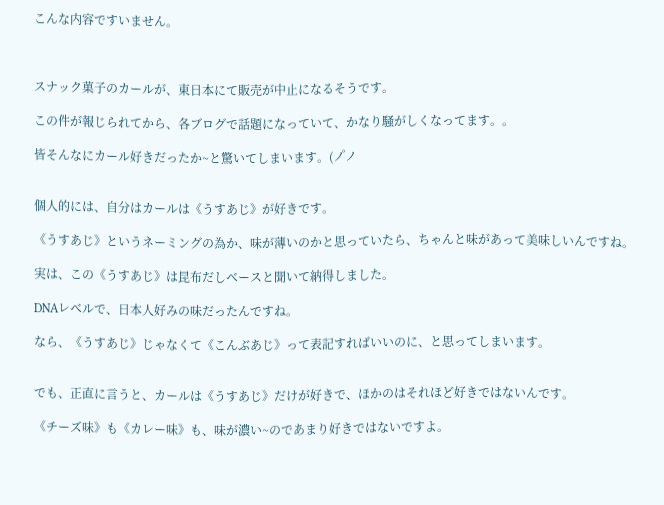こんな内容ですいません。



スナック菓子のカールが、東日本にて販売が中止になるそうです。

この件が報じられてから、各ブログで話題になっていて、かなり騒がしくなってます。。

皆そんなにカール好きだったか~と驚いてしまいます。(ノ゚ノ


個人的には、自分はカールは《うすあじ》が好きです。

《うすあじ》というネーミングの為か、味が薄いのかと思っていたら、ちゃんと味があって美味しいんですね。

実は、この《うすあじ》は昆布だしベースと聞いて納得しました。

DNAレベルで、日本人好みの味だったんですね。

なら、《うすあじ》じゃなくて《こんぶあじ》って表記すればいいのに、と思ってしまいます。


でも、正直に言うと、カールは《うすあじ》だけが好きで、ほかのはそれほど好きではないんです。

《チーズ味》も《カレー味》も、味が濃い~のであまり好きではないですよ。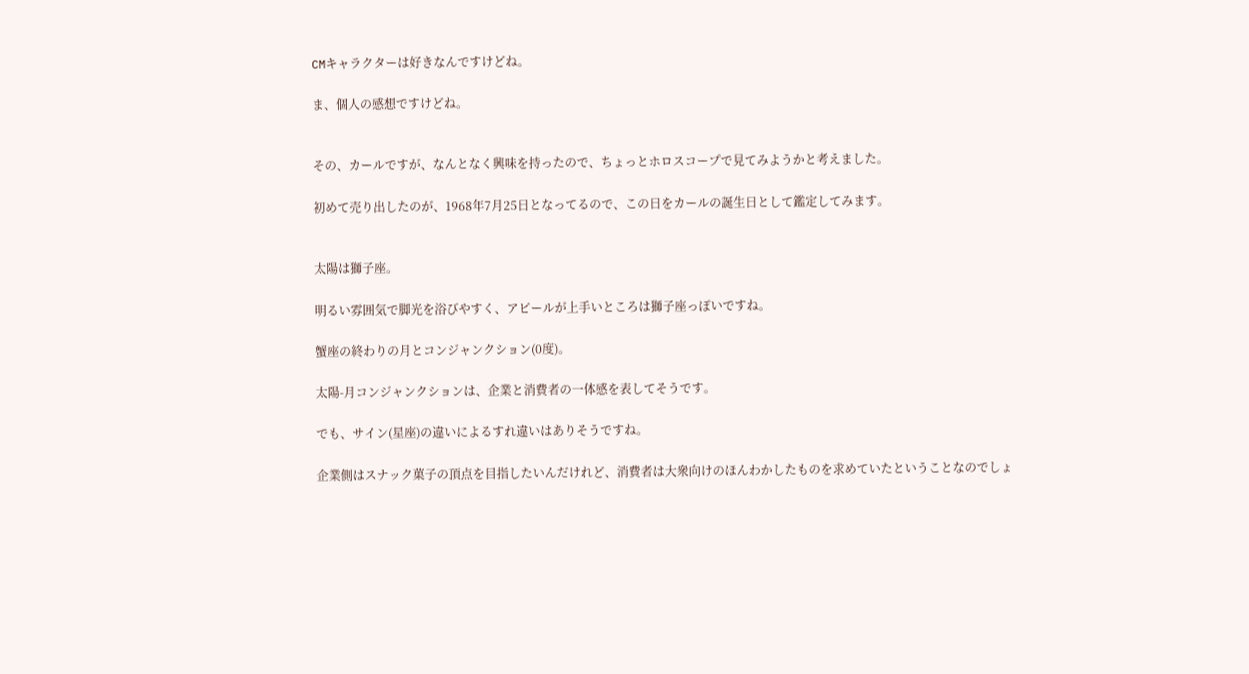CMキャラクターは好きなんですけどね。

ま、個人の感想ですけどね。


その、カールですが、なんとなく興味を持ったので、ちょっとホロスコープで見てみようかと考えました。

初めて売り出したのが、1968年7月25日となってるので、この日をカールの誕生日として鑑定してみます。


太陽は獅子座。

明るい雰囲気で脚光を浴びやすく、アピールが上手いところは獅子座っぽいですね。

蟹座の終わりの月とコンジャンクション(0度)。

太陽-月コンジャンクションは、企業と消費者の一体感を表してそうです。

でも、サイン(星座)の違いによるすれ違いはありそうですね。

企業側はスナック菓子の頂点を目指したいんだけれど、消費者は大衆向けのほんわかしたものを求めていたということなのでしょ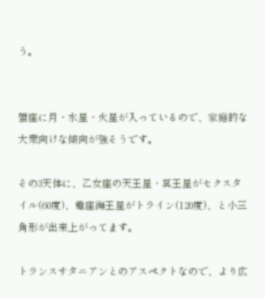う。


蟹座に月・水星・火星が入っているので、家庭的な大衆向けな傾向が強そうです。

その3天体に、乙女座の天王星・冥王星がセクスタイル(60度)、蠍座海王星がトライン(120度)、と小三角形が出来上がってます。

トランスサタニアンとのアスペクトなので、より広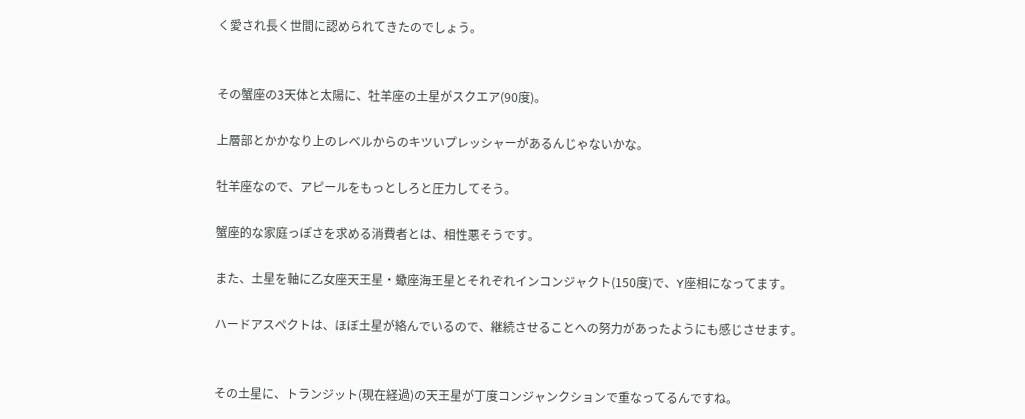く愛され長く世間に認められてきたのでしょう。


その蟹座の3天体と太陽に、牡羊座の土星がスクエア(90度)。

上層部とかかなり上のレベルからのキツいプレッシャーがあるんじゃないかな。

牡羊座なので、アピールをもっとしろと圧力してそう。

蟹座的な家庭っぽさを求める消費者とは、相性悪そうです。

また、土星を軸に乙女座天王星・蠍座海王星とそれぞれインコンジャクト(150度)で、Y座相になってます。

ハードアスペクトは、ほぼ土星が絡んでいるので、継続させることへの努力があったようにも感じさせます。


その土星に、トランジット(現在経過)の天王星が丁度コンジャンクションで重なってるんですね。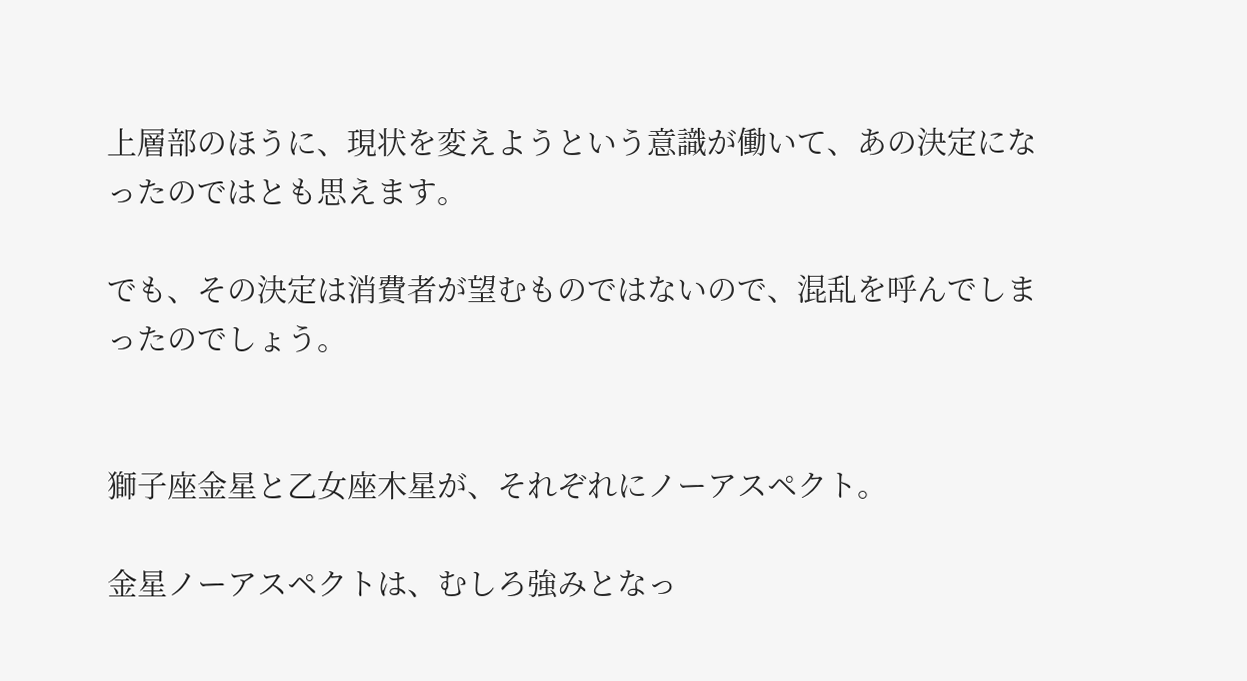上層部のほうに、現状を変えようという意識が働いて、あの決定になったのではとも思えます。

でも、その決定は消費者が望むものではないので、混乱を呼んでしまったのでしょう。


獅子座金星と乙女座木星が、それぞれにノーアスペクト。

金星ノーアスペクトは、むしろ強みとなっ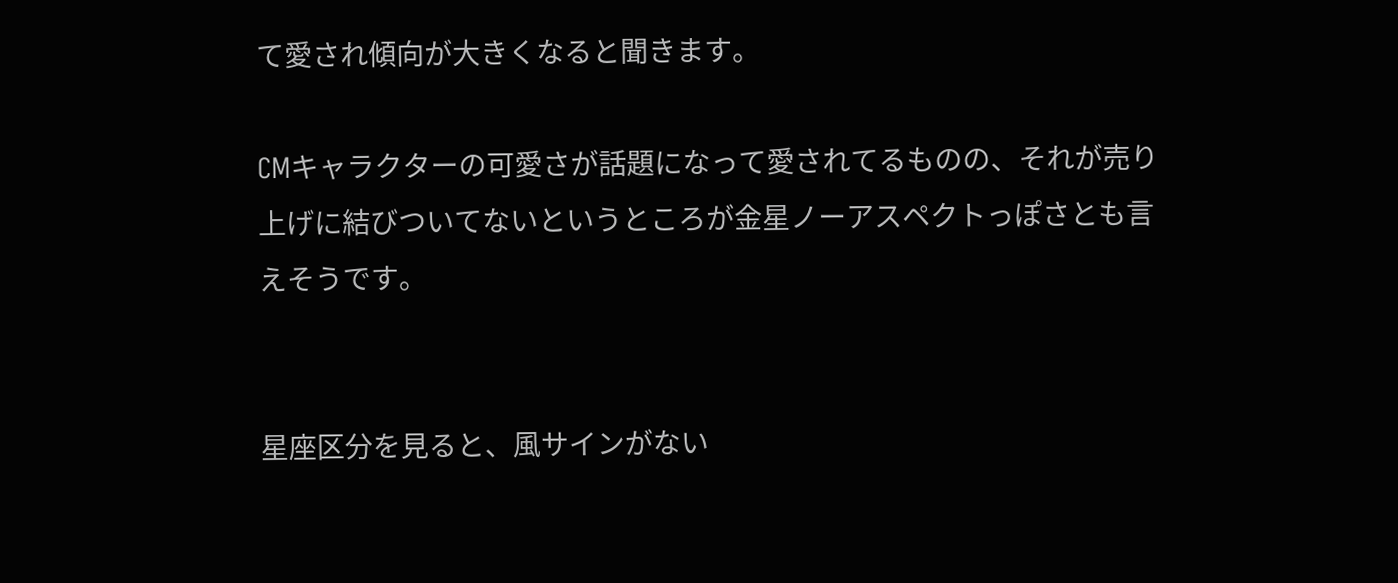て愛され傾向が大きくなると聞きます。

CMキャラクターの可愛さが話題になって愛されてるものの、それが売り上げに結びついてないというところが金星ノーアスペクトっぽさとも言えそうです。


星座区分を見ると、風サインがない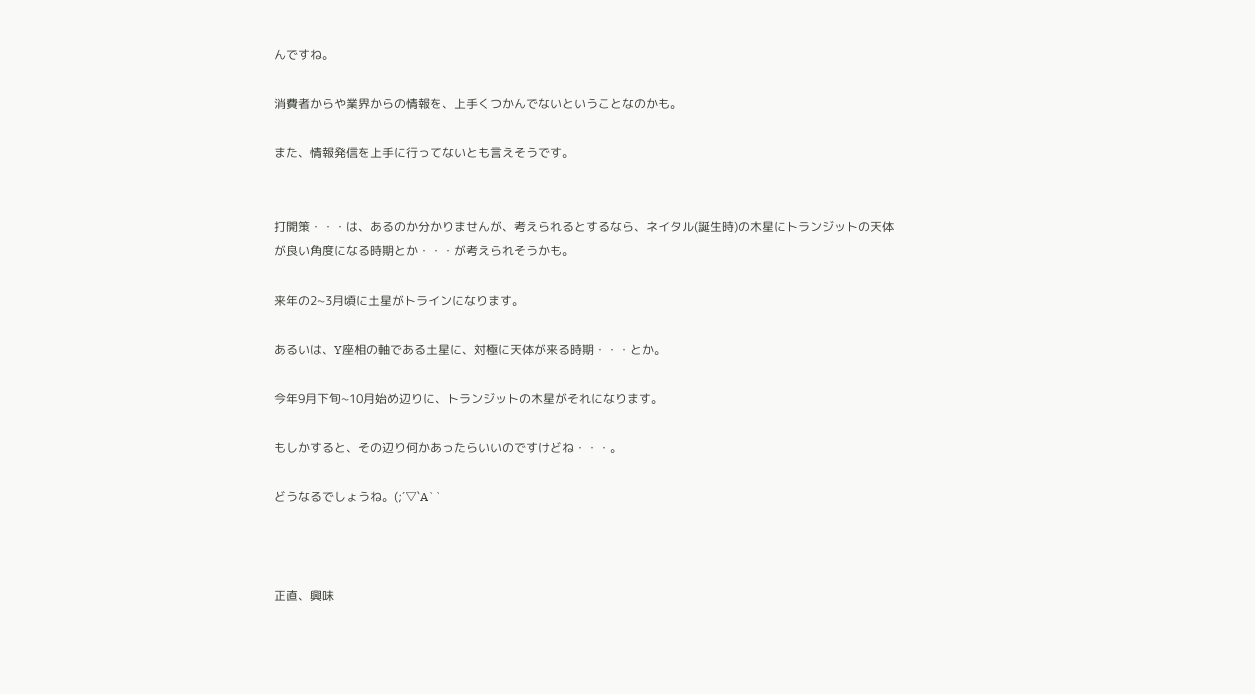んですね。

消費者からや業界からの情報を、上手くつかんでないということなのかも。

また、情報発信を上手に行ってないとも言えそうです。


打開策・・・は、あるのか分かりませんが、考えられるとするなら、ネイタル(誕生時)の木星にトランジットの天体が良い角度になる時期とか・・・が考えられそうかも。

来年の2~3月頃に土星がトラインになります。

あるいは、Y座相の軸である土星に、対極に天体が来る時期・・・とか。

今年9月下旬~10月始め辺りに、トランジットの木星がそれになります。

もしかすると、その辺り何かあったらいいのですけどね・・・。

どうなるでしょうね。(;´▽`A``



正直、興味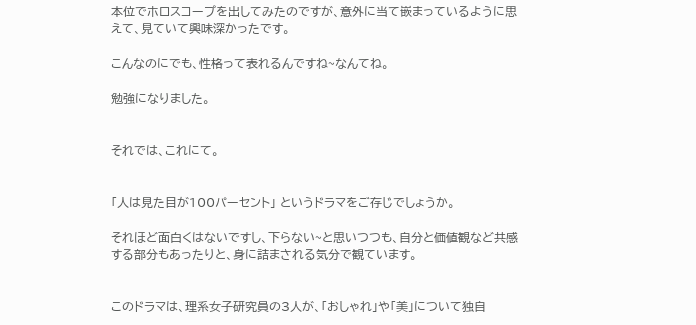本位でホロスコープを出してみたのですが、意外に当て嵌まっているように思えて、見ていて興味深かったです。

こんなのにでも、性格って表れるんですね~なんてね。

勉強になりました。


それでは、これにて。


「人は見た目が100パーセント」 というドラマをご存じでしょうか。

それほど面白くはないですし、下らない~と思いつつも、自分と価値観など共感する部分もあったりと、身に詰まされる気分で観ています。


このドラマは、理系女子研究員の3人が、「おしゃれ」や「美」について独自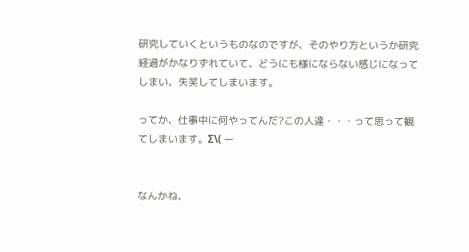研究していくというものなのですが、そのやり方というか研究経過がかなりずれていて、どうにも様にならない感じになってしまい、失笑してしまいます。

ってか、仕事中に何やってんだ?この人達・・・って思って観てしまいます。Σ\( ー


なんかね、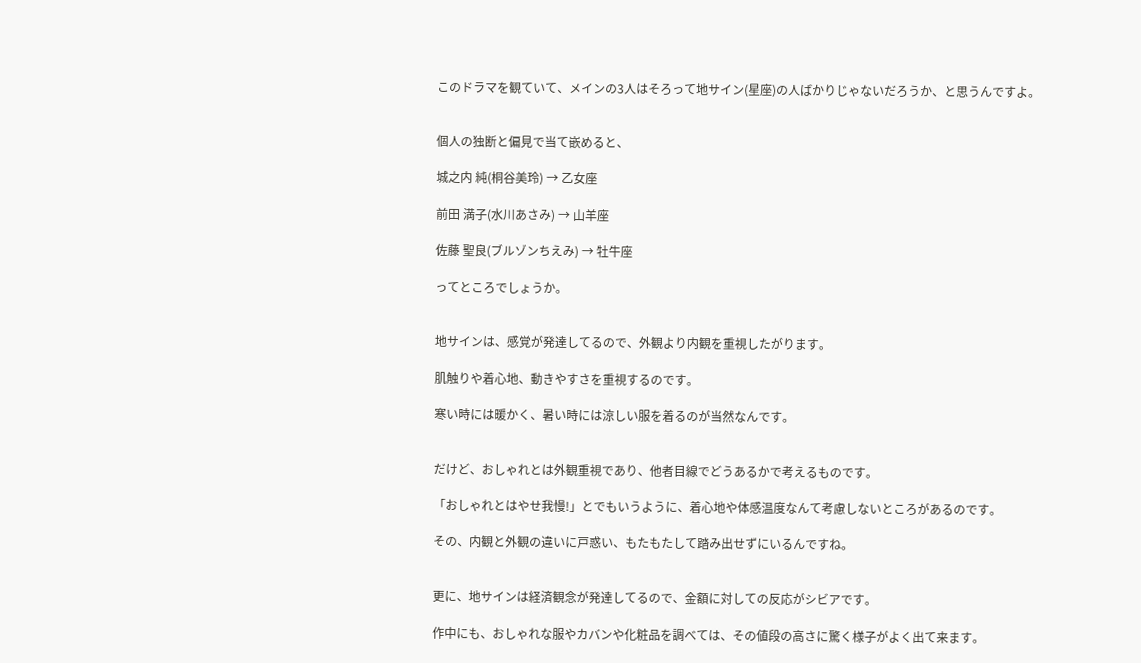このドラマを観ていて、メインの3人はそろって地サイン(星座)の人ばかりじゃないだろうか、と思うんですよ。


個人の独断と偏見で当て嵌めると、

城之内 純(桐谷美玲) → 乙女座

前田 満子(水川あさみ) → 山羊座

佐藤 聖良(ブルゾンちえみ) → 牡牛座

ってところでしょうか。


地サインは、感覚が発達してるので、外観より内観を重視したがります。

肌触りや着心地、動きやすさを重視するのです。

寒い時には暖かく、暑い時には涼しい服を着るのが当然なんです。


だけど、おしゃれとは外観重視であり、他者目線でどうあるかで考えるものです。

「おしゃれとはやせ我慢!」とでもいうように、着心地や体感温度なんて考慮しないところがあるのです。

その、内観と外観の違いに戸惑い、もたもたして踏み出せずにいるんですね。


更に、地サインは経済観念が発達してるので、金額に対しての反応がシビアです。

作中にも、おしゃれな服やカバンや化粧品を調べては、その値段の高さに驚く様子がよく出て来ます。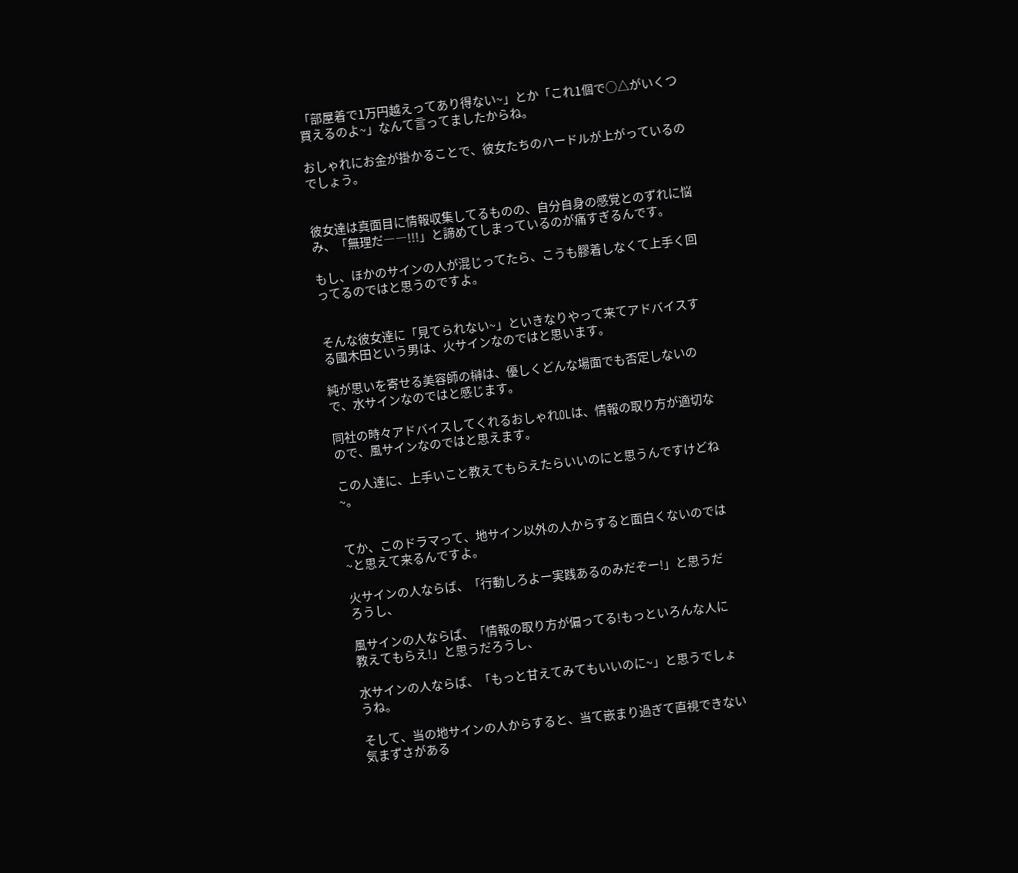「部屋着で1万円越えってあり得ない~」とか「これ1個で○△がいくつ買えるのよ~」なんて言ってましたからね。

おしゃれにお金が掛かることで、彼女たちのハードルが上がっているのでしょう。


彼女達は真面目に情報収集してるものの、自分自身の感覚とのずれに悩み、「無理だ――!!!」と諦めてしまっているのが痛すぎるんです。

もし、ほかのサインの人が混じってたら、こうも膠着しなくて上手く回ってるのではと思うのですよ。


そんな彼女達に「見てられない~」といきなりやって来てアドバイスする國木田という男は、火サインなのではと思います。

純が思いを寄せる美容師の榊は、優しくどんな場面でも否定しないので、水サインなのではと感じます。

同社の時々アドバイスしてくれるおしゃれOLは、情報の取り方が適切なので、風サインなのではと思えます。

この人達に、上手いこと教えてもらえたらいいのにと思うんですけどね~。


てか、このドラマって、地サイン以外の人からすると面白くないのでは~と思えて来るんですよ。

火サインの人ならば、「行動しろよー実践あるのみだぞー!」と思うだろうし、

風サインの人ならば、「情報の取り方が偏ってる!もっといろんな人に教えてもらえ!」と思うだろうし、

水サインの人ならば、「もっと甘えてみてもいいのに~」と思うでしょうね。

そして、当の地サインの人からすると、当て嵌まり過ぎて直視できない気まずさがある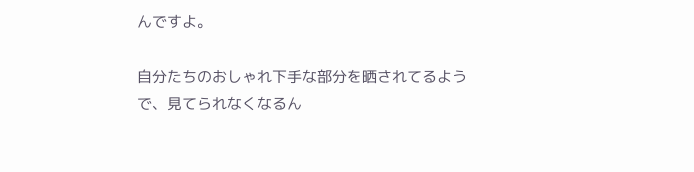んですよ。

自分たちのおしゃれ下手な部分を晒されてるようで、見てられなくなるん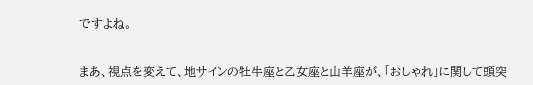ですよね。


まあ、視点を変えて、地サインの牡牛座と乙女座と山羊座が、「おしゃれ」に関して頭突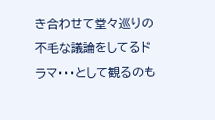き合わせて堂々巡りの不毛な議論をしてるドラマ・・・として観るのも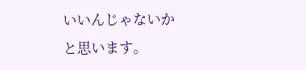いいんじゃないかと思います。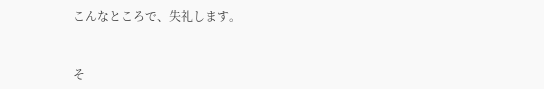こんなところで、失礼します。


そ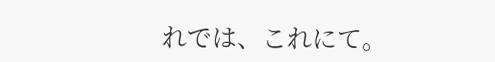れでは、これにて。